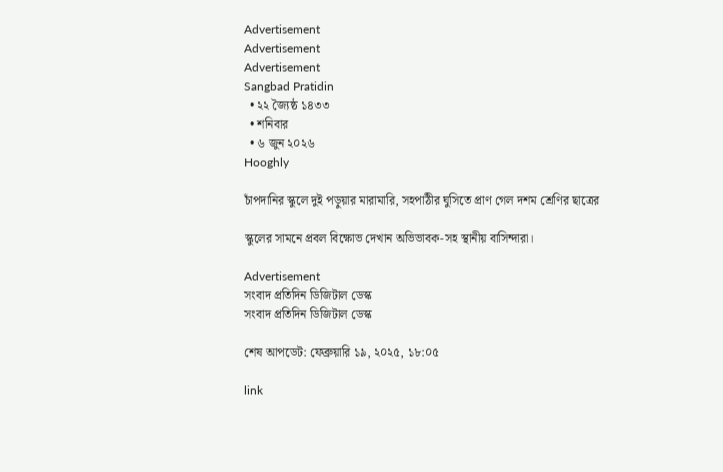Advertisement
Advertisement
Advertisement
Sangbad Pratidin
  • ২২ জ্যৈষ্ঠ ১৪৩৩
  • শনিবার
  • ৬ জুন ২০২৬
Hooghly

চাঁপদানির স্কুলে দুই পড়ুয়ার মারামারি, সহপাঠীর ঘুসিতে প্রাণ গেল দশম শ্রেণির ছাত্রের

স্কুলের সামনে প্রবল বিক্ষোভ দেখান অভিভাবক-সহ স্থানীয় বাসিন্দারা।

Advertisement
সংবাদ প্রতিদিন ডিজিটাল ডেস্ক
সংবাদ প্রতিদিন ডিজিটাল ডেস্ক

শেষ আপডেট: ফেব্রুয়ারি ১৯, ২০২৫, ১৮:০৫

link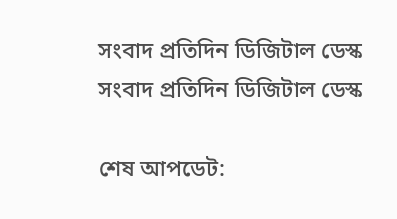সংবাদ প্রতিদিন ডিজিটাল ডেস্ক
সংবাদ প্রতিদিন ডিজিটাল ডেস্ক

শেষ আপডেট: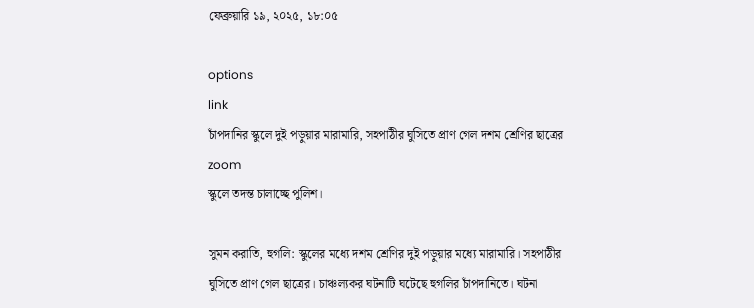ফেব্রুয়ারি ১৯, ২০২৫, ১৮:০৫

options
link
চাঁপদানির স্কুলে দুই পড়ুয়ার মারামারি, সহপাঠীর ঘুসিতে প্রাণ গেল দশম শ্রেণির ছাত্রের zoom
স্কুলে তদন্ত চালাচ্ছে পুলিশ।

সুমন করাতি, হুগলি: স্কুলের মধ্যে দশম শ্রেণির দুই পড়ুয়ার মধ্যে মারামারি। সহপাঠীর ঘুসিতে প্রাণ গেল ছাত্রের। চাঞ্চল্যকর ঘটনাটি ঘটেছে হুগলির চাঁপদানিতে। ঘটনা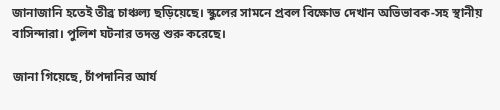জানাজানি হতেই তীব্র চাঞ্চল্য ছড়িয়েছে। স্কুলের সামনে প্রবল বিক্ষোভ দেখান অভিভাবক-সহ স্থানীয় বাসিন্দারা। পুলিশ ঘটনার তদন্ত শুরু করেছে।

জানা গিয়েছে, চাঁপদানির আর্য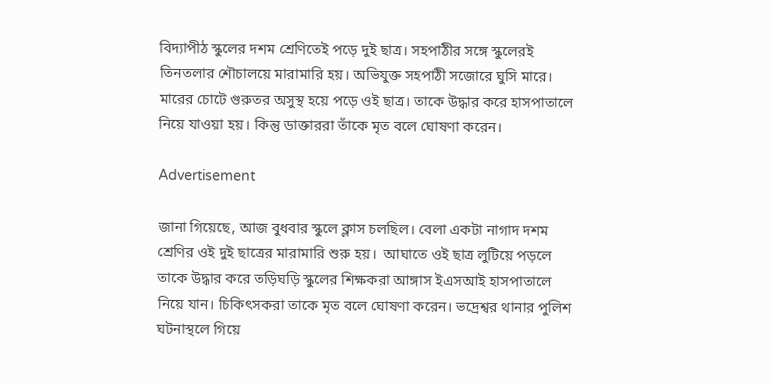বিদ্যাপীঠ স্কুলের দশম শ্রেণিতেই পড়ে দুই ছাত্র। সহপাঠীর সঙ্গে স্কুলেরই তিনতলার শৌচালয়ে মারামারি হয়। অভিযুক্ত সহপাঠী সজোরে ঘুসি মারে। মারের চোটে গুরুতর অসুস্থ হয়ে পড়ে ওই ছাত্র। তাকে উদ্ধার করে হাসপাতালে নিয়ে যাওয়া হয়। কিন্তু ডাক্তাররা তাঁকে মৃত বলে ঘোষণা করেন।

Advertisement

জানা গিয়েছে, আজ বুধবার স্কুলে ক্লাস চলছিল। বেলা একটা নাগাদ দশম শ্রেণির ওই দুই ছাত্রের মারামারি শুরু হয়।  আঘাতে ওই ছাত্র লুটিয়ে পড়লে তাকে উদ্ধার করে তড়িঘড়ি স্কুলের শিক্ষকরা আঙ্গাস ইএসআই হাসপাতালে নিয়ে যান। চিকিৎসকরা তাকে মৃত বলে ঘোষণা করেন। ভদ্রেশ্বর থানার পুলিশ ঘটনাস্থলে গিয়ে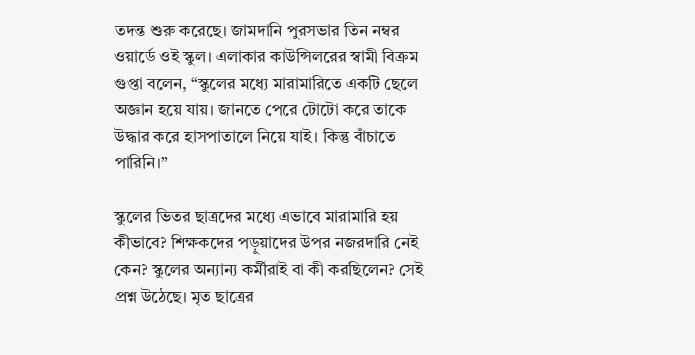তদন্ত শুরু করেছে। জামদানি পুরসভার তিন নম্বর ওয়ার্ডে ওই স্কুল। এলাকার কাউন্সিলরের স্বামী বিক্রম গুপ্তা বলেন, “স্কুলের মধ্যে মারামারিতে একটি ছেলে অজ্ঞান হয়ে যায়। জানতে পেরে টোটো করে তাকে উদ্ধার করে হাসপাতালে নিয়ে যাই। কিন্তু বাঁচাতে পারিনি।”

স্কুলের ভিতর ছাত্রদের মধ্যে এভাবে মারামারি হয় কীভাবে? শিক্ষকদের পড়ুয়াদের উপর নজরদারি নেই কেন? স্কুলের অন্যান্য কর্মীরাই বা কী করছিলেন? সেই প্রশ্ন উঠেছে। মৃত ছাত্রের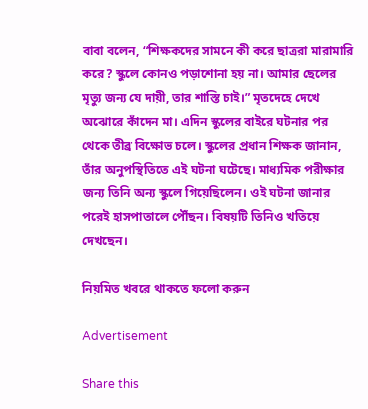বাবা বলেন, “শিক্ষকদের সামনে কী করে ছাত্ররা মারামারি করে? স্কুলে কোনও পড়াশোনা হয় না। আমার ছেলের মৃত্যু জন্য যে দায়ী, তার শাস্তি চাই।” মৃতদেহে দেখে অঝোরে কাঁদেন মা। এদিন স্কুলের বাইরে ঘটনার পর থেকে তীব্র বিক্ষোভ চলে। স্কুলের প্রধান শিক্ষক জানান, তাঁর অনুপস্থিতিতে এই ঘটনা ঘটেছে। মাধ্যমিক পরীক্ষার জন্য তিনি অন্য স্কুলে গিয়েছিলেন। ওই ঘটনা জানার পরেই হাসপাতালে পৌঁছন। বিষয়টি তিনিও খতিয়ে দেখছেন।

নিয়মিত খবরে থাকতে ফলো করুন

Advertisement

Share this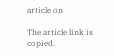article on

The article link is copied.